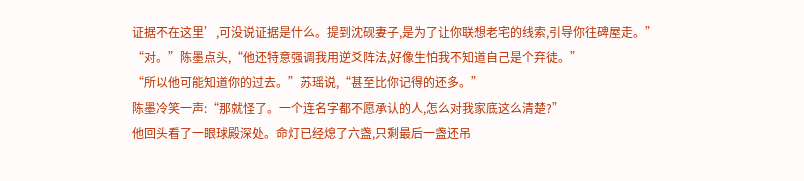证据不在这里’,可没说证据是什么。提到沈砚妻子,是为了让你联想老宅的线索,引导你往碑屋走。”
“对。”陈墨点头,“他还特意强调我用逆爻阵法,好像生怕我不知道自己是个弃徒。”
“所以他可能知道你的过去。”苏瑶说,“甚至比你记得的还多。”
陈墨冷笑一声:“那就怪了。一个连名字都不愿承认的人,怎么对我家底这么清楚?”
他回头看了一眼球殿深处。命灯已经熄了六盏,只剩最后一盏还吊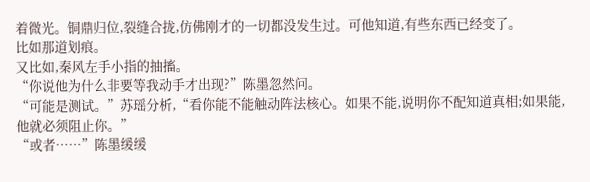着微光。铜鼎归位,裂缝合拢,仿佛刚才的一切都没发生过。可他知道,有些东西已经变了。
比如那道划痕。
又比如,秦风左手小指的抽搐。
“你说他为什么非要等我动手才出现?”陈墨忽然问。
“可能是测试。”苏瑶分析,“看你能不能触动阵法核心。如果不能,说明你不配知道真相;如果能,他就必须阻止你。”
“或者……”陈墨缓缓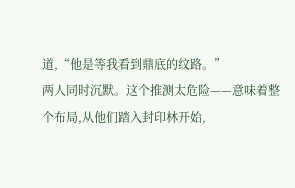道,“他是等我看到鼎底的纹路。”
两人同时沉默。这个推测太危险——意味着整个布局,从他们踏入封印林开始,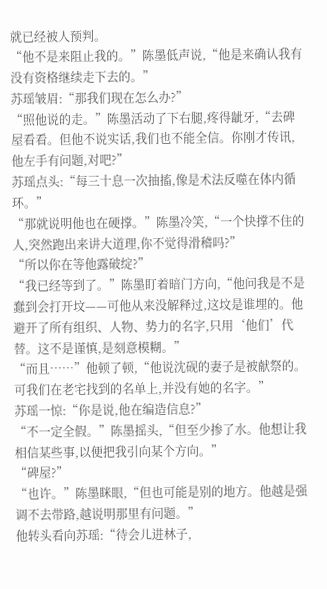就已经被人预判。
“他不是来阻止我的。”陈墨低声说,“他是来确认我有没有资格继续走下去的。”
苏瑶皱眉:“那我们现在怎么办?”
“照他说的走。”陈墨活动了下右腿,疼得龇牙,“去碑屋看看。但他不说实话,我们也不能全信。你刚才传讯,他左手有问题,对吧?”
苏瑶点头:“每三十息一次抽搐,像是术法反噬在体内循环。”
“那就说明他也在硬撑。”陈墨冷笑,“一个快撑不住的人,突然跑出来讲大道理,你不觉得滑稽吗?”
“所以你在等他露破绽?”
“我已经等到了。”陈墨盯着暗门方向,“他问我是不是蠢到会打开坟——可他从来没解释过,这坟是谁埋的。他避开了所有组织、人物、势力的名字,只用‘他们’代替。这不是谨慎,是刻意模糊。”
“而且……”他顿了顿,“他说沈砚的妻子是被献祭的。可我们在老宅找到的名单上,并没有她的名字。”
苏瑶一惊:“你是说,他在编造信息?”
“不一定全假。”陈墨摇头,“但至少掺了水。他想让我相信某些事,以便把我引向某个方向。”
“碑屋?”
“也许。”陈墨眯眼,“但也可能是别的地方。他越是强调不去带路,越说明那里有问题。”
他转头看向苏瑶:“待会儿进林子,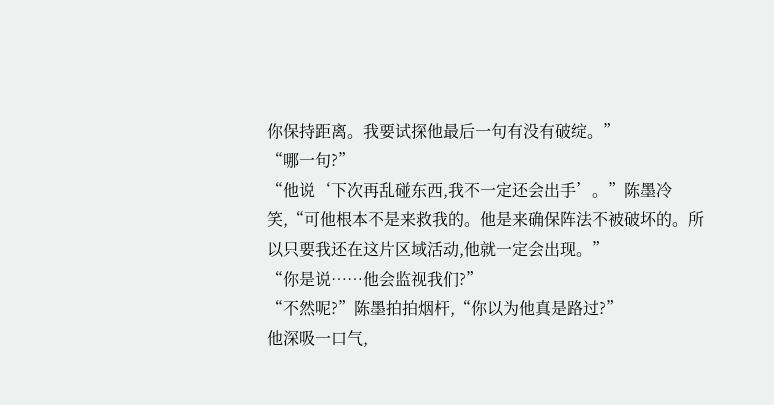你保持距离。我要试探他最后一句有没有破绽。”
“哪一句?”
“他说‘下次再乱碰东西,我不一定还会出手’。”陈墨冷笑,“可他根本不是来救我的。他是来确保阵法不被破坏的。所以只要我还在这片区域活动,他就一定会出现。”
“你是说……他会监视我们?”
“不然呢?”陈墨拍拍烟杆,“你以为他真是路过?”
他深吸一口气,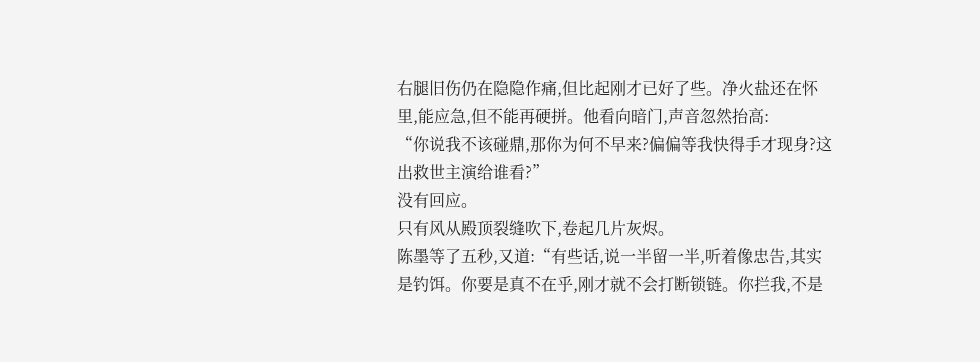右腿旧伤仍在隐隐作痛,但比起刚才已好了些。净火盐还在怀里,能应急,但不能再硬拼。他看向暗门,声音忽然抬高:
“你说我不该碰鼎,那你为何不早来?偏偏等我快得手才现身?这出救世主演给谁看?”
没有回应。
只有风从殿顶裂缝吹下,卷起几片灰烬。
陈墨等了五秒,又道:“有些话,说一半留一半,听着像忠告,其实是钓饵。你要是真不在乎,刚才就不会打断锁链。你拦我,不是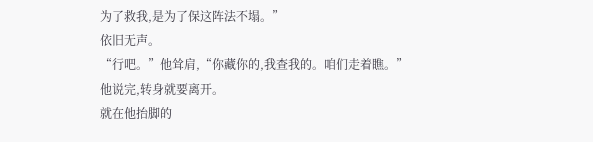为了救我,是为了保这阵法不塌。”
依旧无声。
“行吧。”他耸肩,“你藏你的,我查我的。咱们走着瞧。”
他说完,转身就要离开。
就在他抬脚的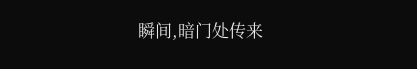瞬间,暗门处传来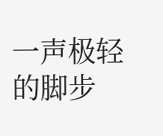一声极轻的脚步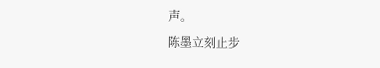声。
陈墨立刻止步